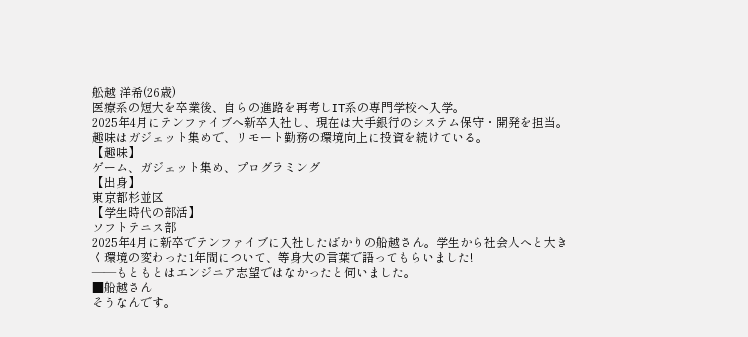舩越 洋希(26歳)
医療系の短大を卒業後、自らの進路を再考しIT系の専門学校へ入学。
2025年4月にテンファイブへ新卒入社し、現在は大手銀行のシステム保守・開発を担当。
趣味はガジェット集めで、リモート勤務の環境向上に投資を続けている。
【趣味】
ゲーム、ガジェット集め、プログラミング
【出身】
東京都杉並区
【学生時代の部活】
ソフトテニス部
2025年4月に新卒でテンファイブに入社したばかりの船越さん。学生から社会人へと大きく環境の変わった1年間について、等身大の言葉で語ってもらいました!
――もともとはエンジニア志望ではなかったと伺いました。
■船越さん
そうなんです。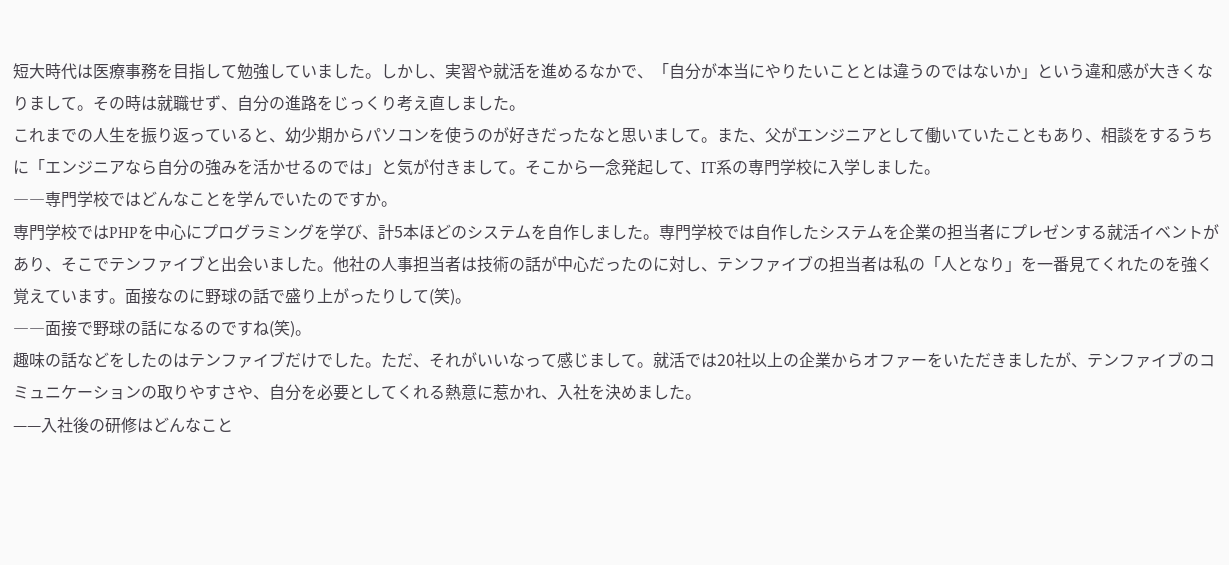短大時代は医療事務を目指して勉強していました。しかし、実習や就活を進めるなかで、「自分が本当にやりたいこととは違うのではないか」という違和感が大きくなりまして。その時は就職せず、自分の進路をじっくり考え直しました。
これまでの人生を振り返っていると、幼少期からパソコンを使うのが好きだったなと思いまして。また、父がエンジニアとして働いていたこともあり、相談をするうちに「エンジニアなら自分の強みを活かせるのでは」と気が付きまして。そこから一念発起して、IT系の専門学校に入学しました。
――専門学校ではどんなことを学んでいたのですか。
専門学校ではPHPを中心にプログラミングを学び、計5本ほどのシステムを自作しました。専門学校では自作したシステムを企業の担当者にプレゼンする就活イベントがあり、そこでテンファイブと出会いました。他社の人事担当者は技術の話が中心だったのに対し、テンファイブの担当者は私の「人となり」を一番見てくれたのを強く覚えています。面接なのに野球の話で盛り上がったりして(笑)。
――面接で野球の話になるのですね(笑)。
趣味の話などをしたのはテンファイブだけでした。ただ、それがいいなって感じまして。就活では20社以上の企業からオファーをいただきましたが、テンファイブのコミュニケーションの取りやすさや、自分を必要としてくれる熱意に惹かれ、入社を決めました。
——入社後の研修はどんなこと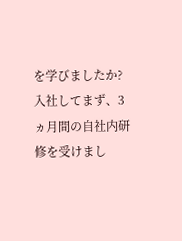を学びましたか?
入社してまず、3ヵ月間の自社内研修を受けまし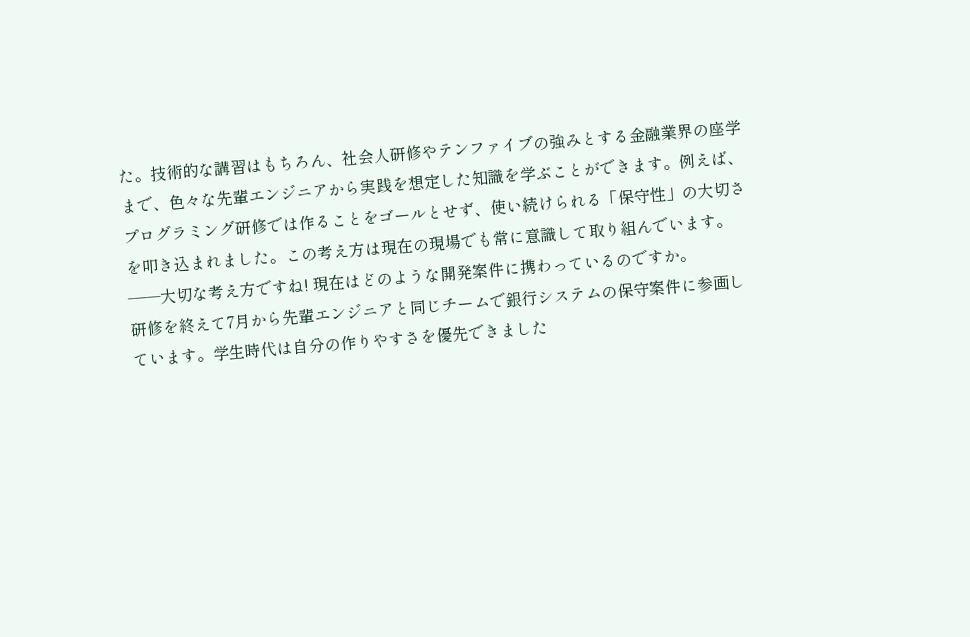た。技術的な講習はもちろん、社会人研修やテンファイブの強みとする金融業界の座学まで、色々な先輩エンジニアから実践を想定した知識を学ぶことができます。例えば、プログラミング研修では作ることをゴールとせず、使い続けられる「保守性」の大切さを叩き込まれました。この考え方は現在の現場でも常に意識して取り組んでいます。
——大切な考え方ですね! 現在はどのような開発案件に携わっているのですか。
研修を終えて7月から先輩エンジニアと同じチームで銀行システムの保守案件に参画しています。学生時代は自分の作りやすさを優先できました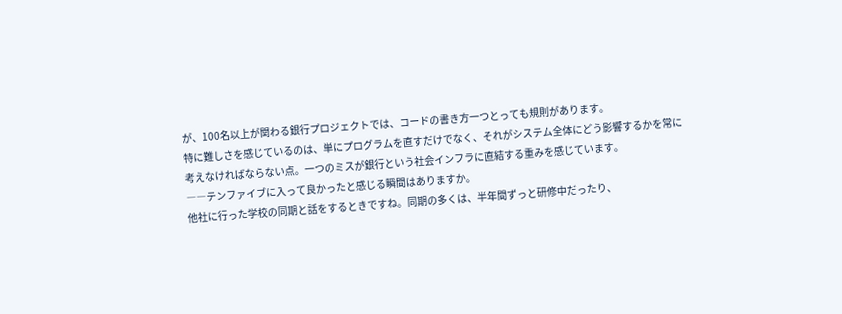が、100名以上が関わる銀行プロジェクトでは、コードの書き方一つとっても規則があります。
特に難しさを感じているのは、単にプログラムを直すだけでなく、それがシステム全体にどう影響するかを常に考えなければならない点。一つのミスが銀行という社会インフラに直結する重みを感じています。
――テンファイブに入って良かったと感じる瞬間はありますか。
他社に行った学校の同期と話をするときですね。同期の多くは、半年間ずっと研修中だったり、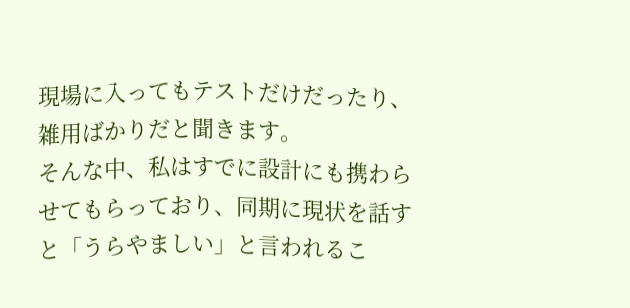現場に入ってもテストだけだったり、雑用ばかりだと聞きます。
そんな中、私はすでに設計にも携わらせてもらっており、同期に現状を話すと「うらやましい」と言われるこ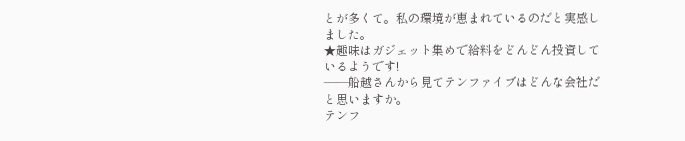とが多くて。私の環境が恵まれているのだと実感しました。
★趣味はガジェット集めで給料をどんどん投資しているようです!
――船越さんから見てテンファイブはどんな会社だと思いますか。
テンフ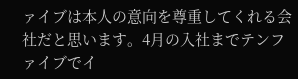ァイブは本人の意向を尊重してくれる会社だと思います。4月の入社までテンファイブでイ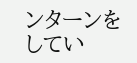ンターンをしてい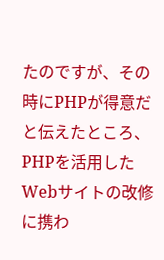たのですが、その時にPHPが得意だと伝えたところ、PHPを活用したWebサイトの改修に携わ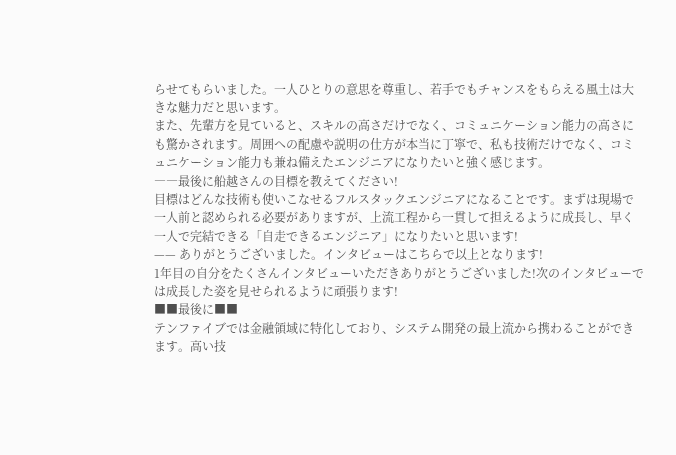らせてもらいました。一人ひとりの意思を尊重し、若手でもチャンスをもらえる風土は大きな魅力だと思います。
また、先輩方を見ていると、スキルの高さだけでなく、コミュニケーション能力の高さにも驚かされます。周囲への配慮や説明の仕方が本当に丁寧で、私も技術だけでなく、コミュニケーション能力も兼ね備えたエンジニアになりたいと強く感じます。
――最後に船越さんの目標を教えてください!
目標はどんな技術も使いこなせるフルスタックエンジニアになることです。まずは現場で一人前と認められる必要がありますが、上流工程から一貫して担えるように成長し、早く一人で完結できる「自走できるエンジニア」になりたいと思います!
—— ありがとうございました。インタビューはこちらで以上となります!
1年目の自分をたくさんインタビューいただきありがとうございました!次のインタビューでは成長した姿を見せられるように頑張ります!
■■最後に■■
テンファイブでは金融領域に特化しており、システム開発の最上流から携わることができます。高い技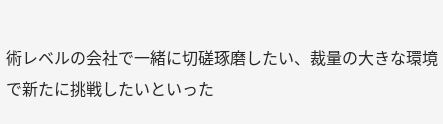術レベルの会社で一緒に切磋琢磨したい、裁量の大きな環境で新たに挑戦したいといった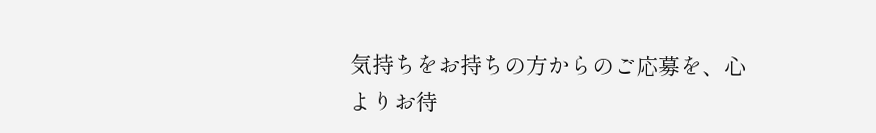気持ちをお持ちの方からのご応募を、心よりお待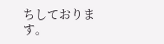ちしております。